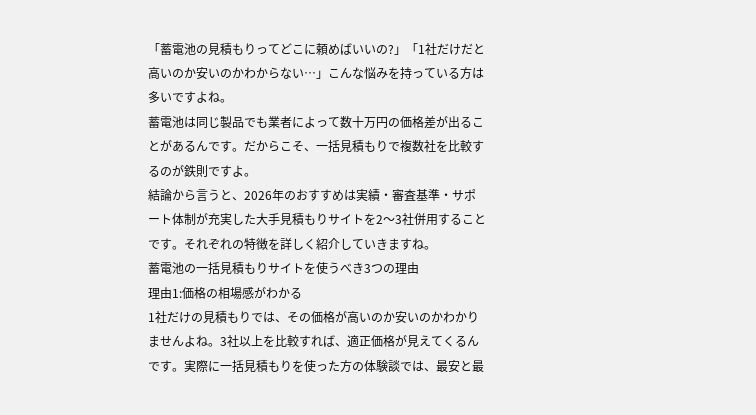「蓄電池の見積もりってどこに頼めばいいの?」「1社だけだと高いのか安いのかわからない…」こんな悩みを持っている方は多いですよね。
蓄電池は同じ製品でも業者によって数十万円の価格差が出ることがあるんです。だからこそ、一括見積もりで複数社を比較するのが鉄則ですよ。
結論から言うと、2026年のおすすめは実績・審査基準・サポート体制が充実した大手見積もりサイトを2〜3社併用することです。それぞれの特徴を詳しく紹介していきますね。
蓄電池の一括見積もりサイトを使うべき3つの理由
理由1:価格の相場感がわかる
1社だけの見積もりでは、その価格が高いのか安いのかわかりませんよね。3社以上を比較すれば、適正価格が見えてくるんです。実際に一括見積もりを使った方の体験談では、最安と最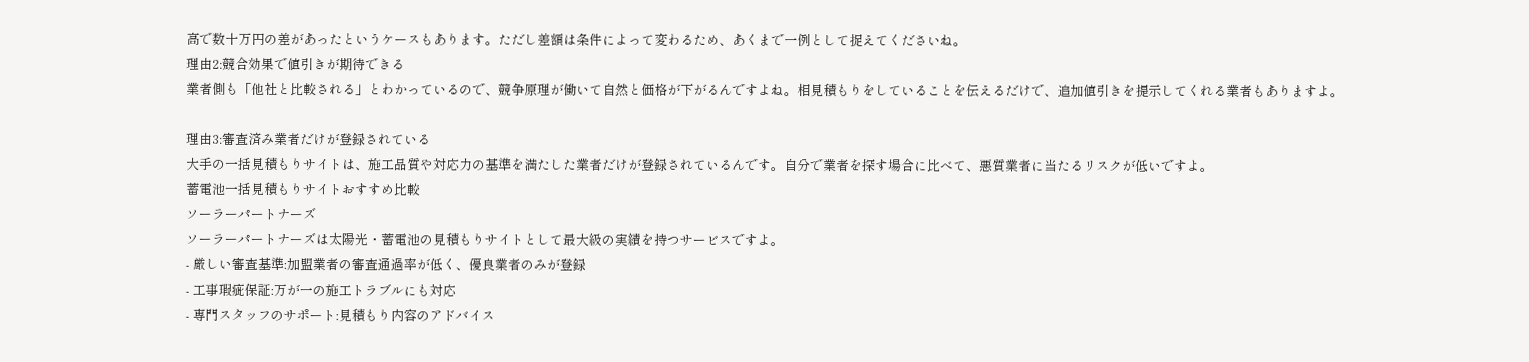高で数十万円の差があったというケースもあります。ただし差額は条件によって変わるため、あくまで一例として捉えてくださいね。
理由2:競合効果で値引きが期待できる
業者側も「他社と比較される」とわかっているので、競争原理が働いて自然と価格が下がるんですよね。相見積もりをしていることを伝えるだけで、追加値引きを提示してくれる業者もありますよ。

理由3:審査済み業者だけが登録されている
大手の一括見積もりサイトは、施工品質や対応力の基準を満たした業者だけが登録されているんです。自分で業者を探す場合に比べて、悪質業者に当たるリスクが低いですよ。
蓄電池一括見積もりサイトおすすめ比較
ソーラーパートナーズ
ソーラーパートナーズは太陽光・蓄電池の見積もりサイトとして最大級の実績を持つサービスですよ。
- 厳しい審査基準:加盟業者の審査通過率が低く、優良業者のみが登録
- 工事瑕疵保証:万が一の施工トラブルにも対応
- 専門スタッフのサポート:見積もり内容のアドバイス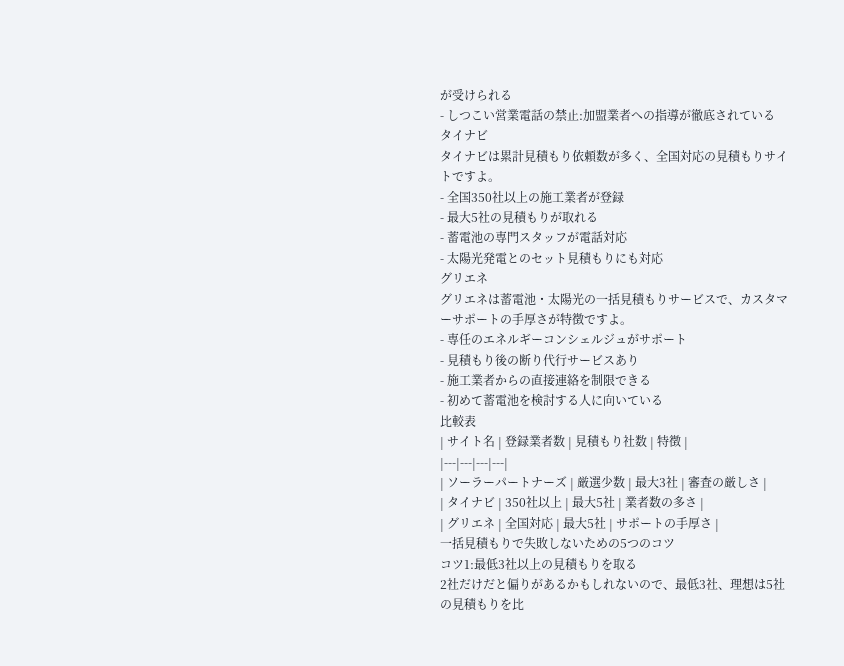が受けられる
- しつこい営業電話の禁止:加盟業者への指導が徹底されている
タイナビ
タイナビは累計見積もり依頼数が多く、全国対応の見積もりサイトですよ。
- 全国350社以上の施工業者が登録
- 最大5社の見積もりが取れる
- 蓄電池の専門スタッフが電話対応
- 太陽光発電とのセット見積もりにも対応
グリエネ
グリエネは蓄電池・太陽光の一括見積もりサービスで、カスタマーサポートの手厚さが特徴ですよ。
- 専任のエネルギーコンシェルジュがサポート
- 見積もり後の断り代行サービスあり
- 施工業者からの直接連絡を制限できる
- 初めて蓄電池を検討する人に向いている
比較表
| サイト名 | 登録業者数 | 見積もり社数 | 特徴 |
|---|---|---|---|
| ソーラーパートナーズ | 厳選少数 | 最大3社 | 審査の厳しさ |
| タイナビ | 350社以上 | 最大5社 | 業者数の多さ |
| グリエネ | 全国対応 | 最大5社 | サポートの手厚さ |
一括見積もりで失敗しないための5つのコツ
コツ1:最低3社以上の見積もりを取る
2社だけだと偏りがあるかもしれないので、最低3社、理想は5社の見積もりを比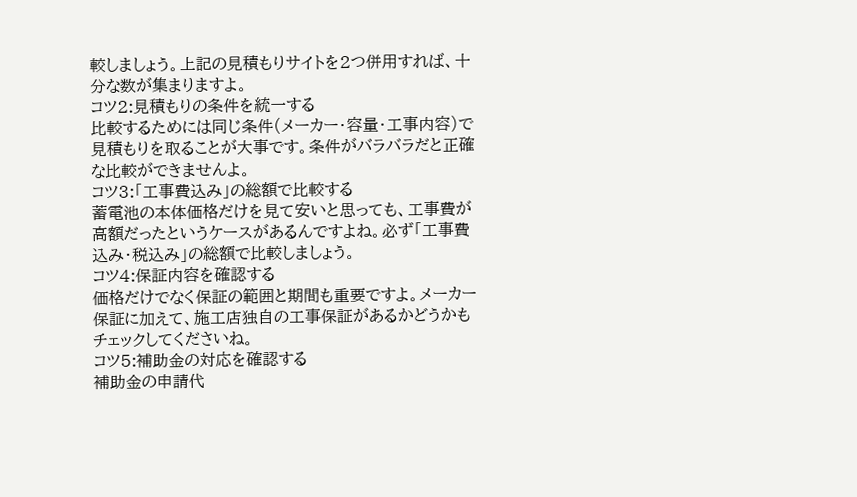較しましょう。上記の見積もりサイトを2つ併用すれば、十分な数が集まりますよ。
コツ2:見積もりの条件を統一する
比較するためには同じ条件(メーカー・容量・工事内容)で見積もりを取ることが大事です。条件がバラバラだと正確な比較ができませんよ。
コツ3:「工事費込み」の総額で比較する
蓄電池の本体価格だけを見て安いと思っても、工事費が高額だったというケースがあるんですよね。必ず「工事費込み・税込み」の総額で比較しましょう。
コツ4:保証内容を確認する
価格だけでなく保証の範囲と期間も重要ですよ。メーカー保証に加えて、施工店独自の工事保証があるかどうかもチェックしてくださいね。
コツ5:補助金の対応を確認する
補助金の申請代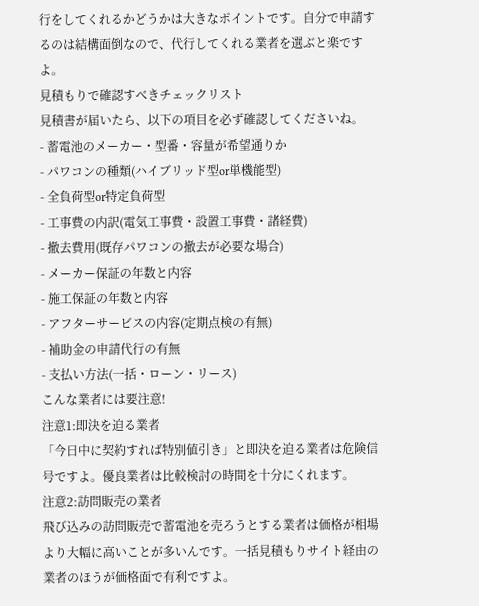行をしてくれるかどうかは大きなポイントです。自分で申請するのは結構面倒なので、代行してくれる業者を選ぶと楽ですよ。
見積もりで確認すべきチェックリスト
見積書が届いたら、以下の項目を必ず確認してくださいね。
- 蓄電池のメーカー・型番・容量が希望通りか
- パワコンの種類(ハイブリッド型or単機能型)
- 全負荷型or特定負荷型
- 工事費の内訳(電気工事費・設置工事費・諸経費)
- 撤去費用(既存パワコンの撤去が必要な場合)
- メーカー保証の年数と内容
- 施工保証の年数と内容
- アフターサービスの内容(定期点検の有無)
- 補助金の申請代行の有無
- 支払い方法(一括・ローン・リース)
こんな業者には要注意!
注意1:即決を迫る業者
「今日中に契約すれば特別値引き」と即決を迫る業者は危険信号ですよ。優良業者は比較検討の時間を十分にくれます。
注意2:訪問販売の業者
飛び込みの訪問販売で蓄電池を売ろうとする業者は価格が相場より大幅に高いことが多いんです。一括見積もりサイト経由の業者のほうが価格面で有利ですよ。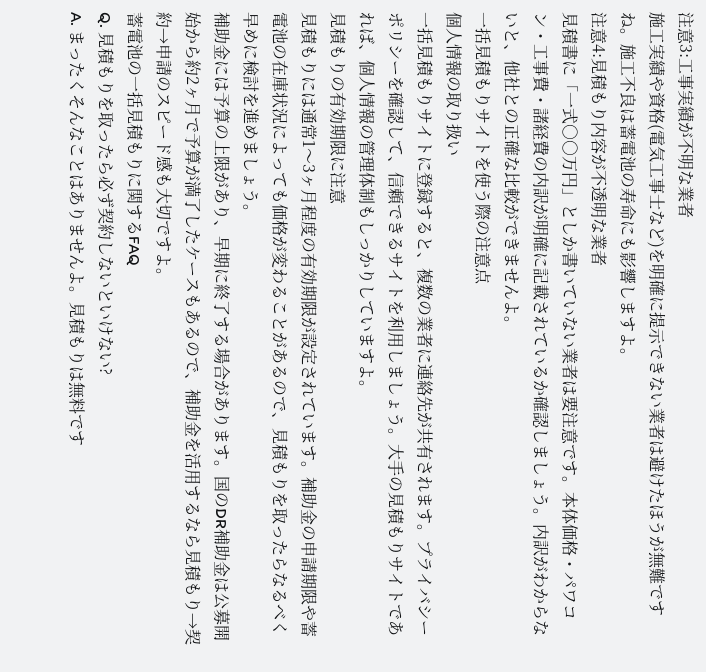注意3:工事実績が不明な業者
施工実績や資格(電気工事士など)を明確に提示できない業者は避けたほうが無難ですね。施工不良は蓄電池の寿命にも影響しますよ。
注意4:見積もり内容が不透明な業者
見積書に「一式○○万円」としか書いていない業者は要注意です。本体価格・パワコン・工事費・諸経費の内訳が明確に記載されているか確認しましょう。内訳がわからないと、他社との正確な比較ができませんよ。
一括見積もりサイトを使う際の注意点
個人情報の取り扱い
一括見積もりサイトに登録すると、複数の業者に連絡先が共有されます。プライバシーポリシーを確認して、信頼できるサイトを利用しましょう。大手の見積もりサイトであれば、個人情報の管理体制もしっかりしていますよ。
見積もりの有効期限に注意
見積もりには通常1〜3ヶ月程度の有効期限が設定されています。補助金の申請期限や蓄電池の在庫状況によっても価格が変わることがあるので、見積もりを取ったらなるべく早めに検討を進めましょう。
補助金には予算の上限があり、早期に終了する場合があります。国のDR補助金は公募開始から約2ヶ月で予算が満了したケースもあるので、補助金を活用するなら見積もり→契約→申請のスピード感も大切ですよ。
蓄電池の一括見積もりに関するFAQ
Q. 見積もりを取ったら必ず契約しないといけない?
A. まったくそんなことはありませんよ。見積もりは無料です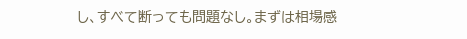し、すべて断っても問題なし。まずは相場感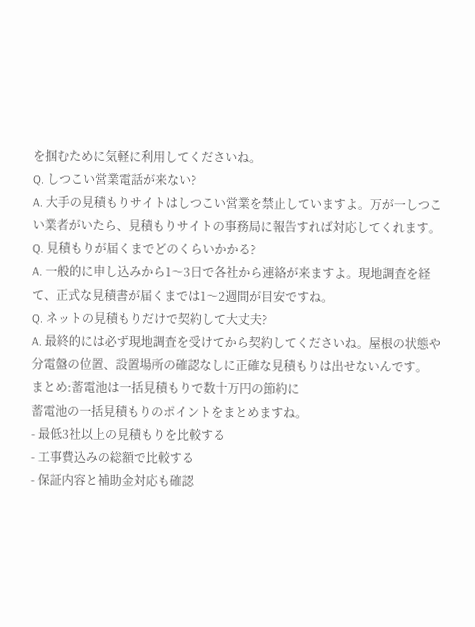を掴むために気軽に利用してくださいね。
Q. しつこい営業電話が来ない?
A. 大手の見積もりサイトはしつこい営業を禁止していますよ。万が一しつこい業者がいたら、見積もりサイトの事務局に報告すれば対応してくれます。
Q. 見積もりが届くまでどのくらいかかる?
A. 一般的に申し込みから1〜3日で各社から連絡が来ますよ。現地調査を経て、正式な見積書が届くまでは1〜2週間が目安ですね。
Q. ネットの見積もりだけで契約して大丈夫?
A. 最終的には必ず現地調査を受けてから契約してくださいね。屋根の状態や分電盤の位置、設置場所の確認なしに正確な見積もりは出せないんです。
まとめ:蓄電池は一括見積もりで数十万円の節約に
蓄電池の一括見積もりのポイントをまとめますね。
- 最低3社以上の見積もりを比較する
- 工事費込みの総額で比較する
- 保証内容と補助金対応も確認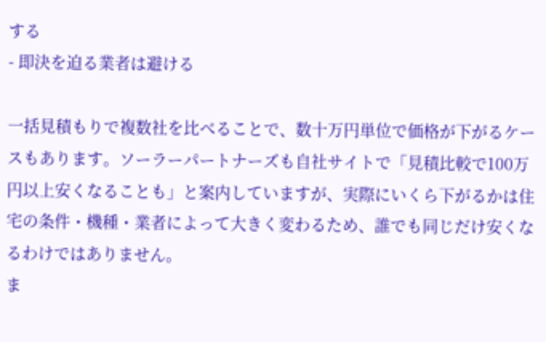する
- 即決を迫る業者は避ける

一括見積もりで複数社を比べることで、数十万円単位で価格が下がるケースもあります。ソーラーパートナーズも自社サイトで「見積比較で100万円以上安くなることも」と案内していますが、実際にいくら下がるかは住宅の条件・機種・業者によって大きく変わるため、誰でも同じだけ安くなるわけではありません。
ま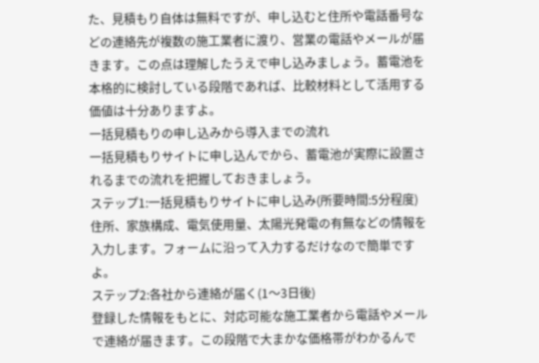た、見積もり自体は無料ですが、申し込むと住所や電話番号などの連絡先が複数の施工業者に渡り、営業の電話やメールが届きます。この点は理解したうえで申し込みましょう。蓄電池を本格的に検討している段階であれば、比較材料として活用する価値は十分ありますよ。
一括見積もりの申し込みから導入までの流れ
一括見積もりサイトに申し込んでから、蓄電池が実際に設置されるまでの流れを把握しておきましょう。
ステップ1:一括見積もりサイトに申し込み(所要時間:5分程度)
住所、家族構成、電気使用量、太陽光発電の有無などの情報を入力します。フォームに沿って入力するだけなので簡単ですよ。
ステップ2:各社から連絡が届く(1〜3日後)
登録した情報をもとに、対応可能な施工業者から電話やメールで連絡が届きます。この段階で大まかな価格帯がわかるんで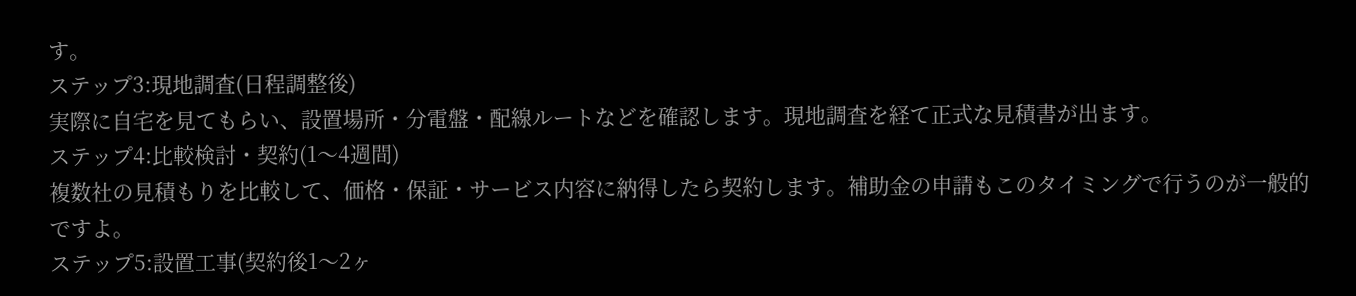す。
ステップ3:現地調査(日程調整後)
実際に自宅を見てもらい、設置場所・分電盤・配線ルートなどを確認します。現地調査を経て正式な見積書が出ます。
ステップ4:比較検討・契約(1〜4週間)
複数社の見積もりを比較して、価格・保証・サービス内容に納得したら契約します。補助金の申請もこのタイミングで行うのが一般的ですよ。
ステップ5:設置工事(契約後1〜2ヶ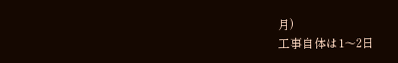月)
工事自体は1〜2日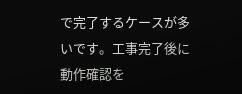で完了するケースが多いです。工事完了後に動作確認を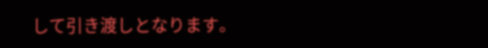して引き渡しとなります。